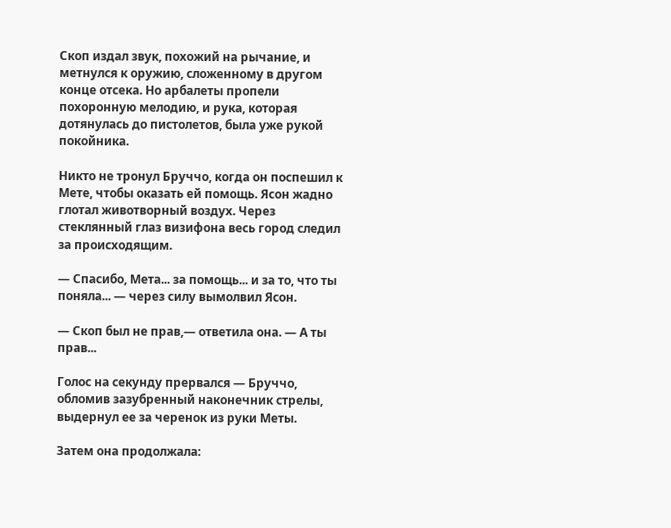Скоп издал звук, похожий на рычание, и метнулся к оружию, сложенному в другом конце отсека. Но арбалеты пропели похоронную мелодию, и рука, которая дотянулась до пистолетов, была уже рукой покойника.

Никто не тронул Бруччо, когда он поспешил к Мете, чтобы оказать ей помощь. Ясон жадно глотал животворный воздух. Через стеклянный глаз визифона весь город следил за происходящим.

— Спасибо, Мета... за помощь... и за то, что ты поняла... — через силу вымолвил Ясон.

— Скоп был не прав,— ответила она. — А ты прав...

Голос на секунду прервался — Бруччо, обломив зазубренный наконечник стрелы, выдернул ее за черенок из руки Меты.

Затем она продолжала: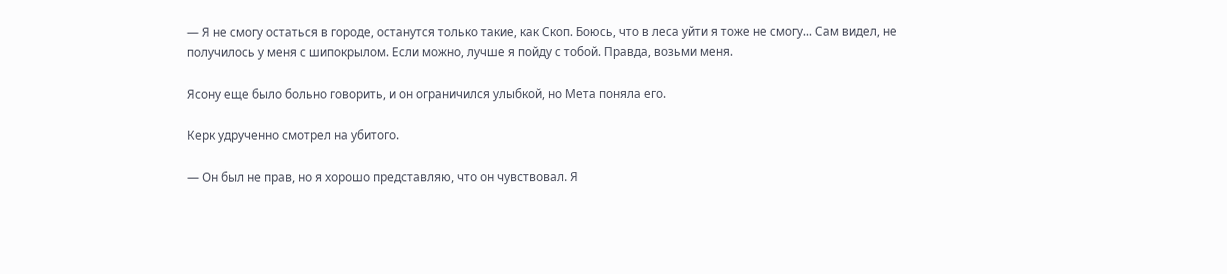— Я не смогу остаться в городе, останутся только такие, как Скоп. Боюсь, что в леса уйти я тоже не смогу... Сам видел, не получилось у меня с шипокрылом. Если можно, лучше я пойду с тобой. Правда, возьми меня.

Ясону еще было больно говорить, и он ограничился улыбкой, но Мета поняла его.

Керк удрученно смотрел на убитого.

— Он был не прав, но я хорошо представляю, что он чувствовал. Я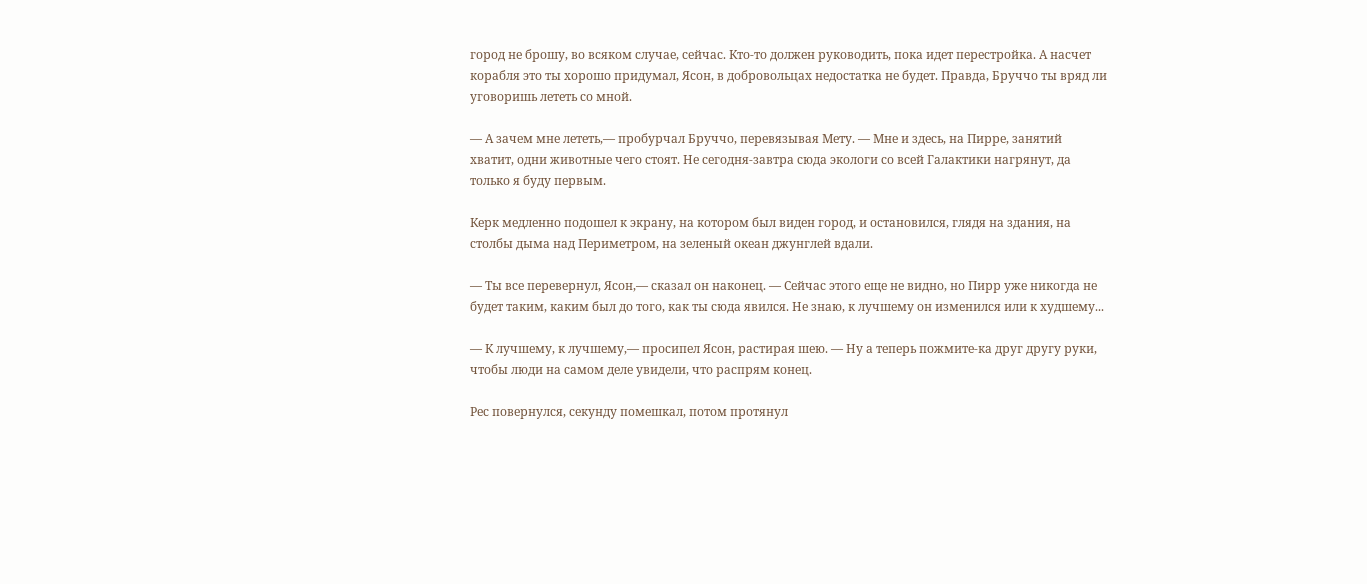город не брошу, во всяком случае, сейчас. Кто-то должен руководить, пока идет перестройка. А насчет корабля это ты хорошо придумал, Ясон, в добровольцах недостатка не будет. Правда, Бруччо ты вряд ли уговоришь лететь со мной.

— А зачем мне лететь,— пробурчал Бруччо, перевязывая Мету. — Мне и здесь, на Пирре, занятий хватит, одни животные чего стоят. Не сегодня-завтра сюда экологи со всей Галактики нагрянут, да только я буду первым.

Керк медленно подошел к экрану, на котором был виден город, и остановился, глядя на здания, на столбы дыма над Периметром, на зеленый океан джунглей вдали.

— Ты все перевернул, Ясон,— сказал он наконец. — Сейчас этого еще не видно, но Пирр уже никогда не будет таким, каким был до того, как ты сюда явился. Не знаю, к лучшему он изменился или к худшему...

— К лучшему, к лучшему,— просипел Ясон, растирая шею. — Ну а теперь пожмите-ка друг другу руки, чтобы люди на самом деле увидели, что распрям конец.

Рес повернулся, секунду помешкал, потом протянул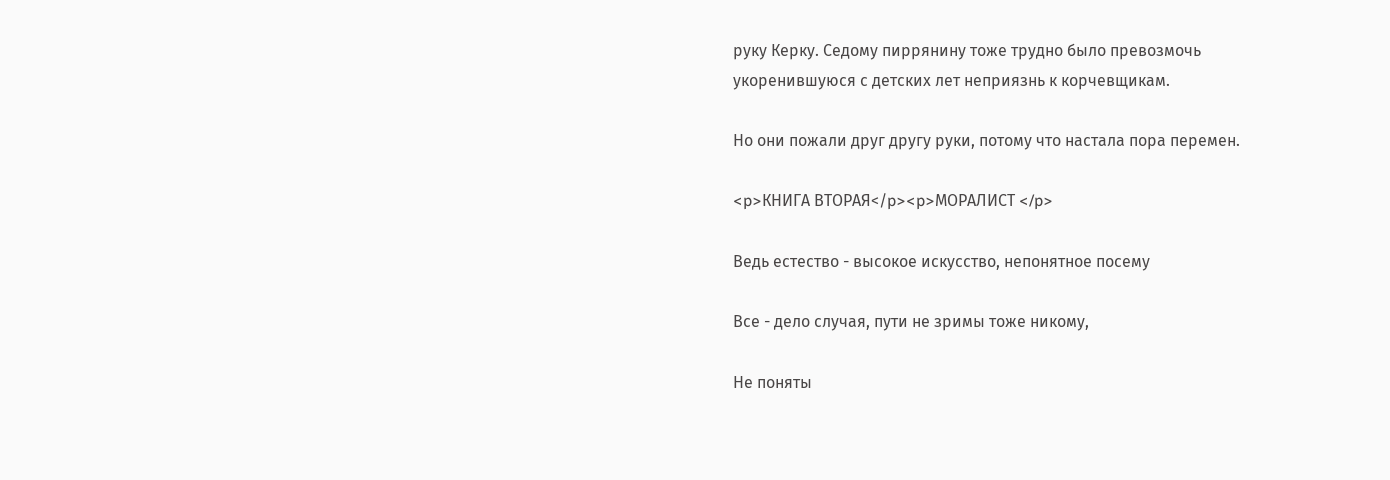руку Керку. Седому пиррянину тоже трудно было превозмочь укоренившуюся с детских лет неприязнь к корчевщикам.

Но они пожали друг другу руки, потому что настала пора перемен.

<p>КНИГА ВТОРАЯ</p><p>МОРАЛИСТ </p>

Ведь естество - высокое искусство, непонятное посему

Все - дело случая, пути не зримы тоже никому,

Не поняты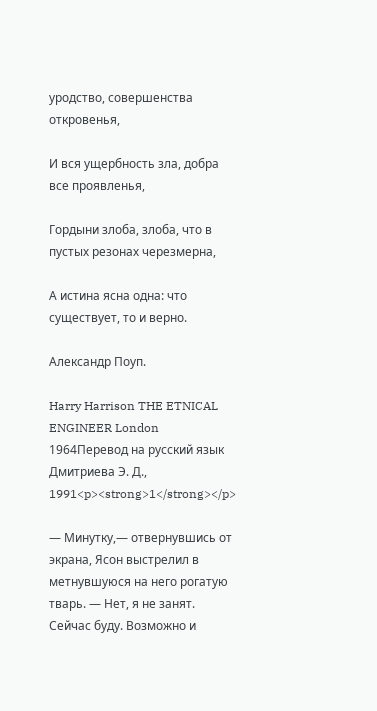уродство, совершенства откровенья,

И вся ущербность зла, добра все проявленья,

Гордыни злоба, злоба, что в пустых резонах черезмерна,

А истина ясна одна: что существует, то и верно.

Александр Поуп.

Harry Harrison THE ETNICAL ENGINEER London 1964Перевод на русский язык Дмитриева Э. Д., 1991<p><strong>1</strong></p>

— Минутку,— отвернувшись от экрана, Ясон выстрелил в метнувшуюся на него рогатую тварь. — Нет, я не занят. Сейчас буду. Возможно и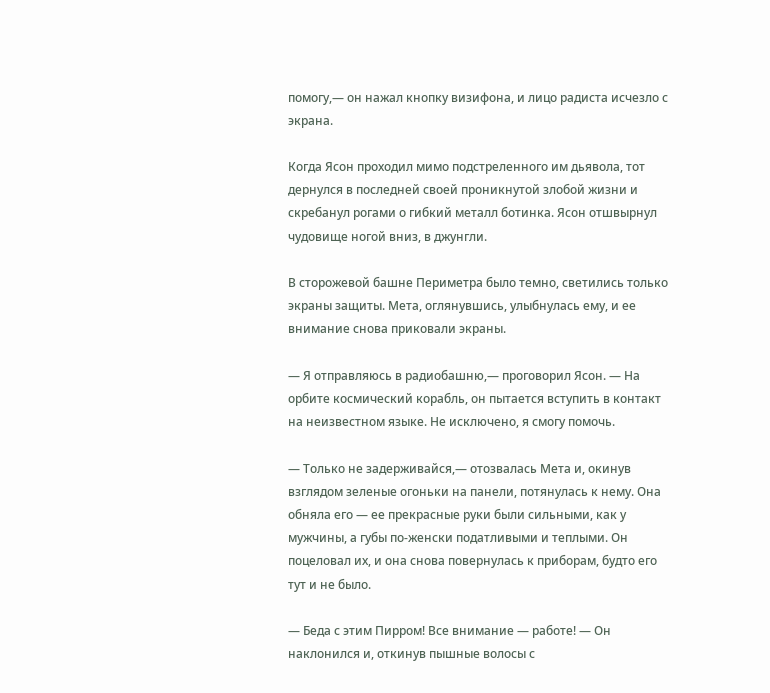помогу,— он нажал кнопку визифона, и лицо радиста исчезло с экрана.

Когда Ясон проходил мимо подстреленного им дьявола, тот дернулся в последней своей проникнутой злобой жизни и скребанул рогами о гибкий металл ботинка. Ясон отшвырнул чудовище ногой вниз, в джунгли.

В сторожевой башне Периметра было темно, светились только экраны защиты. Мета, оглянувшись, улыбнулась ему, и ее внимание снова приковали экраны.

— Я отправляюсь в радиобашню,— проговорил Ясон. — На орбите космический корабль, он пытается вступить в контакт на неизвестном языке. Не исключено, я смогу помочь.

— Только не задерживайся,— отозвалась Мета и, окинув взглядом зеленые огоньки на панели, потянулась к нему. Она обняла его — ее прекрасные руки были сильными, как у мужчины, а губы по-женски податливыми и теплыми. Он поцеловал их, и она снова повернулась к приборам, будто его тут и не было.

— Беда с этим Пирром! Все внимание — работе! — Он наклонился и, откинув пышные волосы с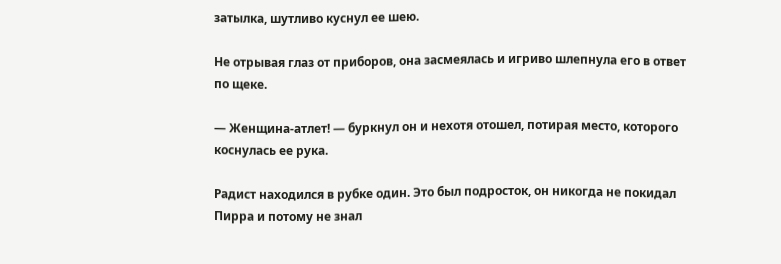затылка, шутливо куснул ее шею.

Не отрывая глаз от приборов, она засмеялась и игриво шлепнула его в ответ по щеке.

— Женщина-атлет! — буркнул он и нехотя отошел, потирая место, которого коснулась ее рука.

Радист находился в рубке один. Это был подросток, он никогда не покидал Пирра и потому не знал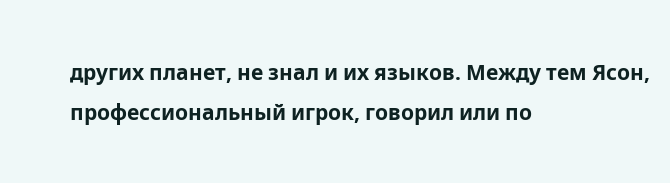других планет, не знал и их языков. Между тем Ясон, профессиональный игрок, говорил или по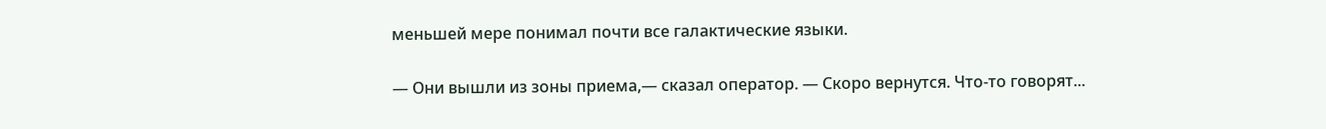меньшей мере понимал почти все галактические языки.

— Они вышли из зоны приема,— сказал оператор. — Скоро вернутся. Что-то говорят...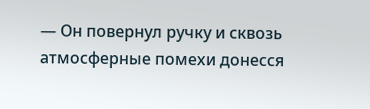— Он повернул ручку и сквозь атмосферные помехи донесся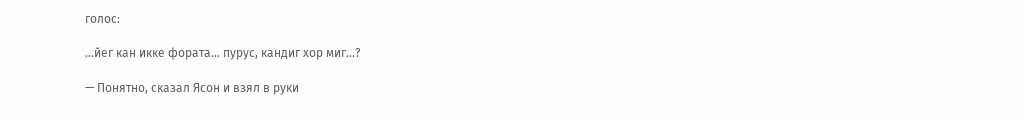голос:

...йег кан икке фората... пурус, кандиг хор миг...?

— Понятно, сказал Ясон и взял в руки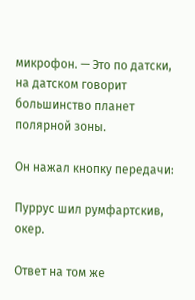микрофон. — Это по датски, на датском говорит большинство планет полярной зоны.

Он нажал кнопку передачи:

Пуррус шил румфартскив, окер.

Ответ на том же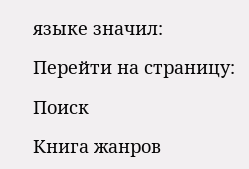языке значил:

Перейти на страницу:

Поиск

Книга жанров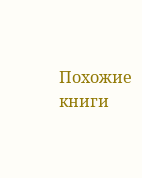Похожие книги